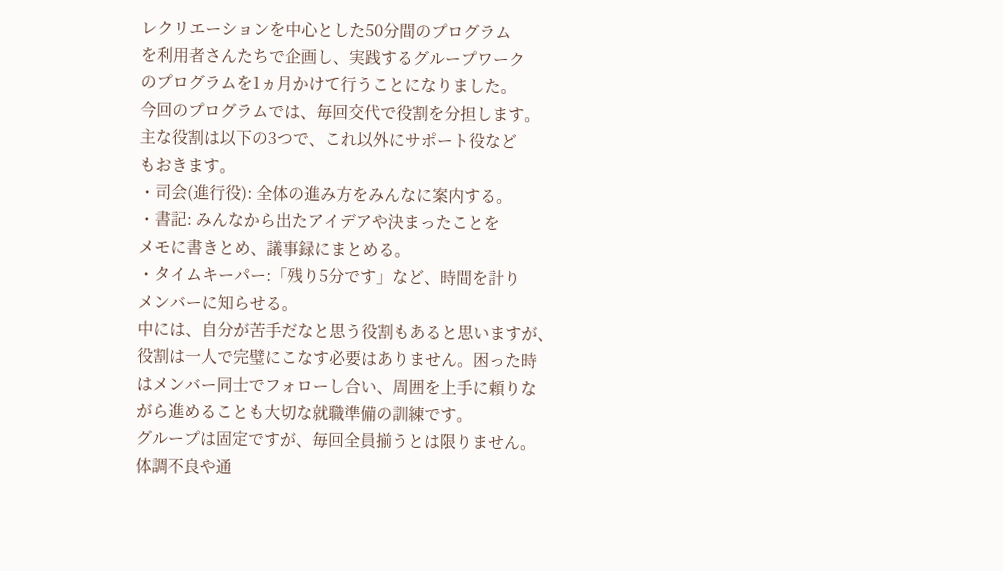レクリエーションを中心とした50分間のプログラム
を利用者さんたちで企画し、実践するグループワーク
のプログラムを1ヵ月かけて行うことになりました。
今回のプログラムでは、毎回交代で役割を分担します。
主な役割は以下の3つで、これ以外にサポート役など
もおきます。
・司会(進行役): 全体の進み方をみんなに案内する。
・書記: みんなから出たアイデアや決まったことを
メモに書きとめ、議事録にまとめる。
・タイムキーパー:「残り5分です」など、時間を計り
メンバーに知らせる。
中には、自分が苦手だなと思う役割もあると思いますが、
役割は一人で完璧にこなす必要はありません。困った時
はメンバー同士でフォローし合い、周囲を上手に頼りな
がら進めることも大切な就職準備の訓練です。
グループは固定ですが、毎回全員揃うとは限りません。
体調不良や通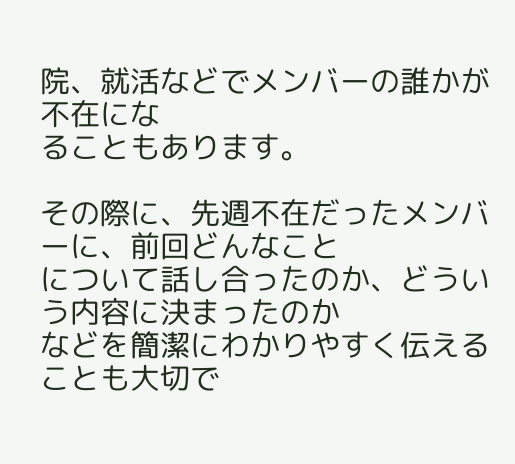院、就活などでメンバーの誰かが不在にな
ることもあります。

その際に、先週不在だったメンバーに、前回どんなこと
について話し合ったのか、どういう内容に決まったのか
などを簡潔にわかりやすく伝えることも大切で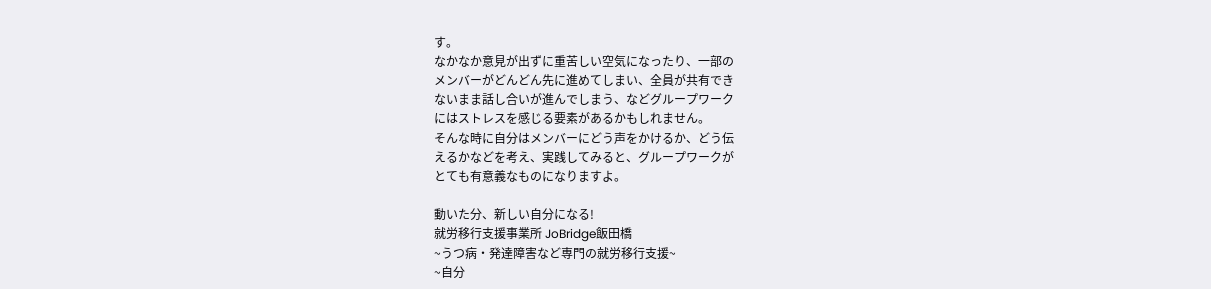す。
なかなか意見が出ずに重苦しい空気になったり、一部の
メンバーがどんどん先に進めてしまい、全員が共有でき
ないまま話し合いが進んでしまう、などグループワーク
にはストレスを感じる要素があるかもしれません。
そんな時に自分はメンバーにどう声をかけるか、どう伝
えるかなどを考え、実践してみると、グループワークが
とても有意義なものになりますよ。

動いた分、新しい自分になる!
就労移行支援事業所 JoBridge飯田橋
~うつ病・発達障害など専門の就労移行支援~
~自分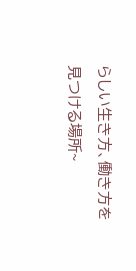らしい生き方、働き方を見つける場所~